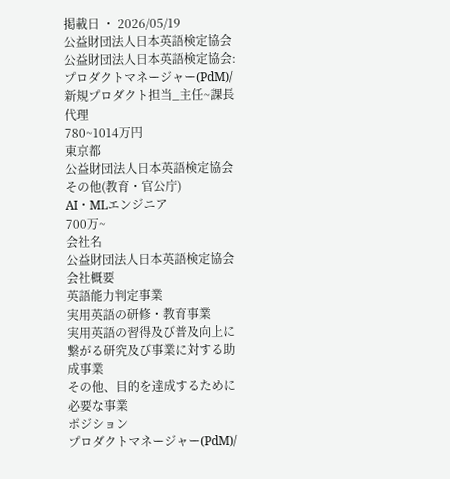掲載日 ・ 2026/05/19
公益財団法人日本英語検定協会
公益財団法人日本英語検定協会:プロダクトマネージャー(PdM)/新規プロダクト担当_主任~課長代理
780~1014万円
東京都
公益財団法人日本英語検定協会
その他(教育・官公庁)
AI・MLエンジニア
700万~
会社名
公益財団法人日本英語検定協会
会社概要
英語能力判定事業
実用英語の研修・教育事業
実用英語の習得及び普及向上に繋がる研究及び事業に対する助成事業
その他、目的を達成するために必要な事業
ポジション
プロダクトマネージャー(PdM)/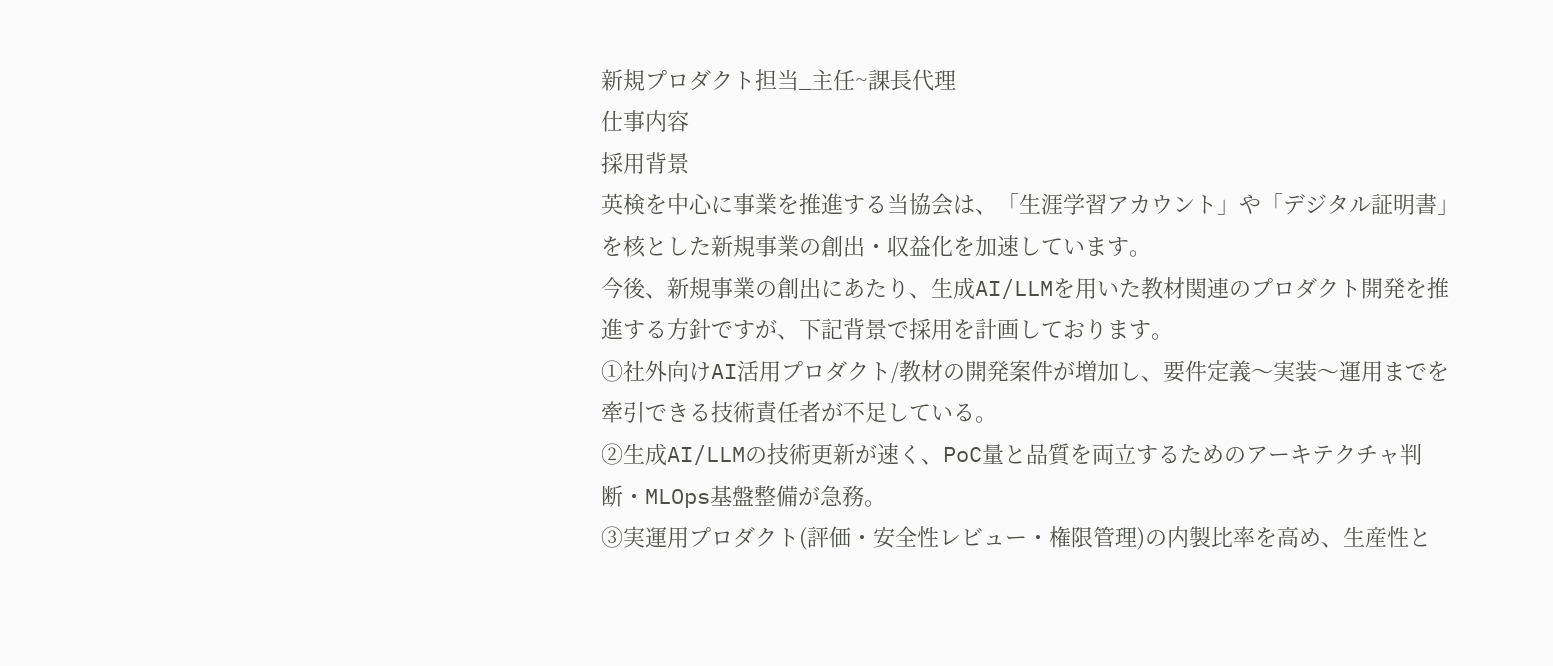新規プロダクト担当_主任~課長代理
仕事内容
採用背景
英検を中心に事業を推進する当協会は、「生涯学習アカウント」や「デジタル証明書」を核とした新規事業の創出・収益化を加速しています。
今後、新規事業の創出にあたり、生成AI/LLMを用いた教材関連のプロダクト開発を推進する方針ですが、下記背景で採用を計画しております。
①社外向けAI活用プロダクト/教材の開発案件が増加し、要件定義〜実装〜運用までを牽引できる技術責任者が不足している。
②生成AI/LLMの技術更新が速く、PoC量と品質を両立するためのアーキテクチャ判断・MLOps基盤整備が急務。
③実運用プロダクト(評価・安全性レビュー・権限管理)の内製比率を高め、生産性と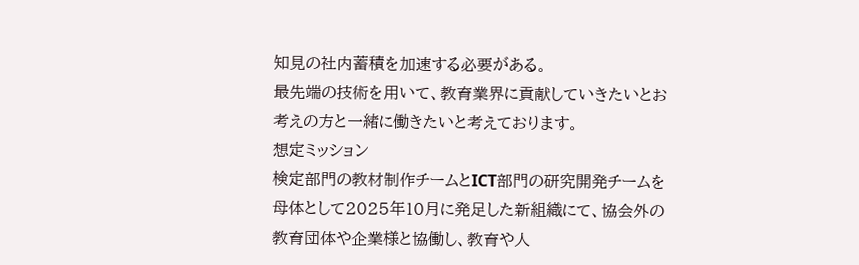知見の社内蓄積を加速する必要がある。
最先端の技術を用いて、教育業界に貢献していきたいとお考えの方と一緒に働きたいと考えております。
想定ミッション
検定部門の教材制作チームとICT部門の研究開発チームを母体として2025年10月に発足した新組織にて、協会外の教育団体や企業様と協働し、教育や人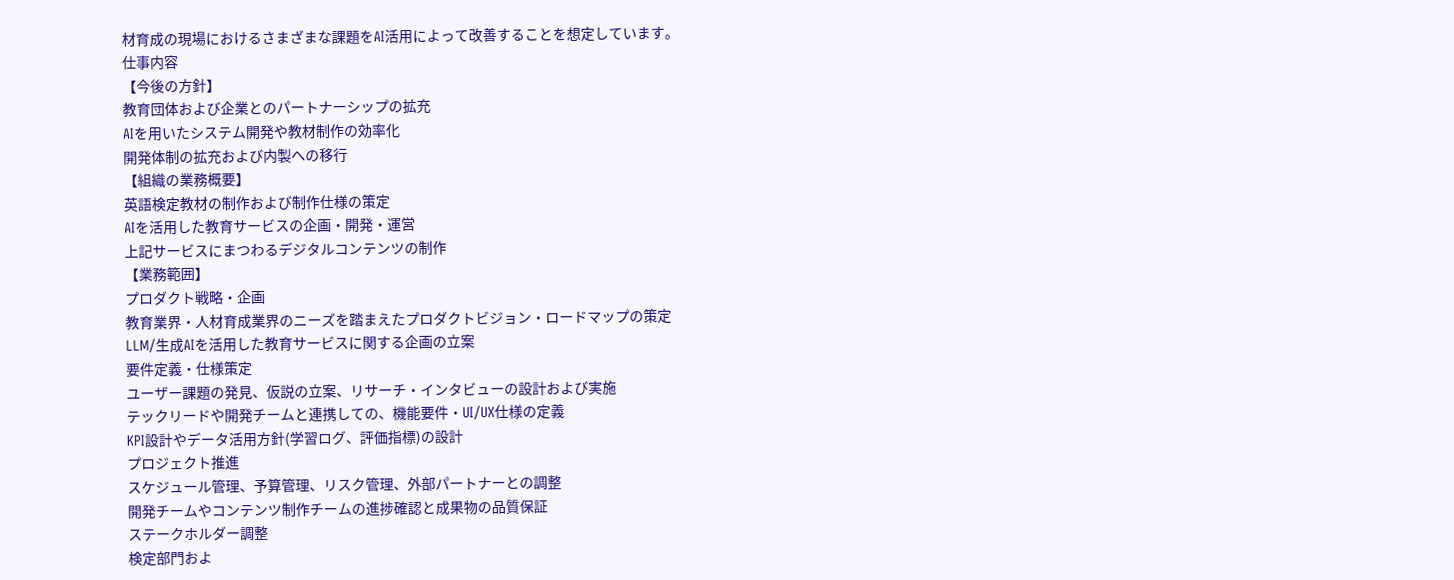材育成の現場におけるさまざまな課題をAI活用によって改善することを想定しています。
仕事内容
【今後の方針】
教育団体および企業とのパートナーシップの拡充
AIを用いたシステム開発や教材制作の効率化
開発体制の拡充および内製への移行
【組織の業務概要】
英語検定教材の制作および制作仕様の策定
AIを活用した教育サービスの企画・開発・運営
上記サービスにまつわるデジタルコンテンツの制作
【業務範囲】
プロダクト戦略・企画
教育業界・人材育成業界のニーズを踏まえたプロダクトビジョン・ロードマップの策定
LLM/生成AIを活用した教育サービスに関する企画の立案
要件定義・仕様策定
ユーザー課題の発見、仮説の立案、リサーチ・インタビューの設計および実施
テックリードや開発チームと連携しての、機能要件・UI/UX仕様の定義
KPI設計やデータ活用方針(学習ログ、評価指標)の設計
プロジェクト推進
スケジュール管理、予算管理、リスク管理、外部パートナーとの調整
開発チームやコンテンツ制作チームの進捗確認と成果物の品質保証
ステークホルダー調整
検定部門およ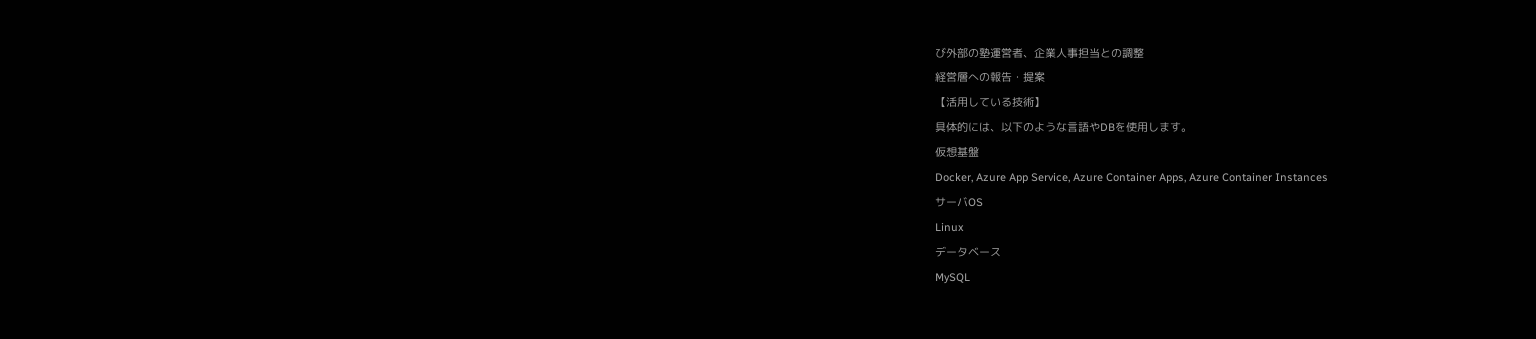び外部の塾運営者、企業人事担当との調整
経営層への報告・提案
【活用している技術】
具体的には、以下のような言語やDBを使用します。
仮想基盤
Docker, Azure App Service, Azure Container Apps, Azure Container Instances
サーバOS
Linux
データベース
MySQL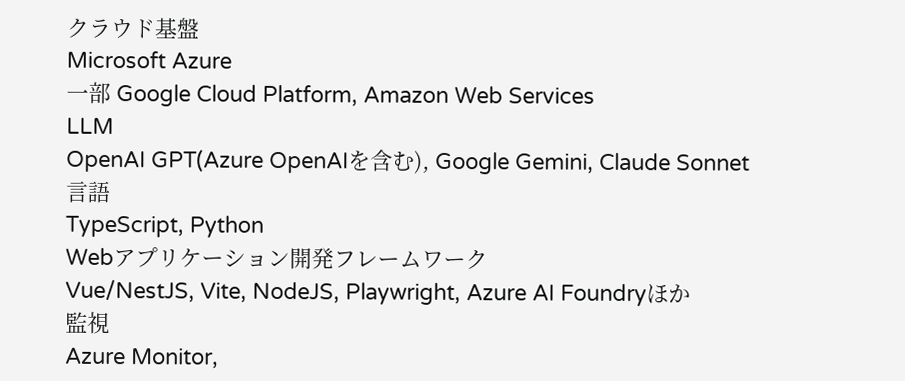クラウド基盤
Microsoft Azure
一部 Google Cloud Platform, Amazon Web Services
LLM
OpenAI GPT(Azure OpenAIを含む), Google Gemini, Claude Sonnet
言語
TypeScript, Python
Webアプリケーション開発フレームワーク
Vue/NestJS, Vite, NodeJS, Playwright, Azure AI Foundryほか
監視
Azure Monitor,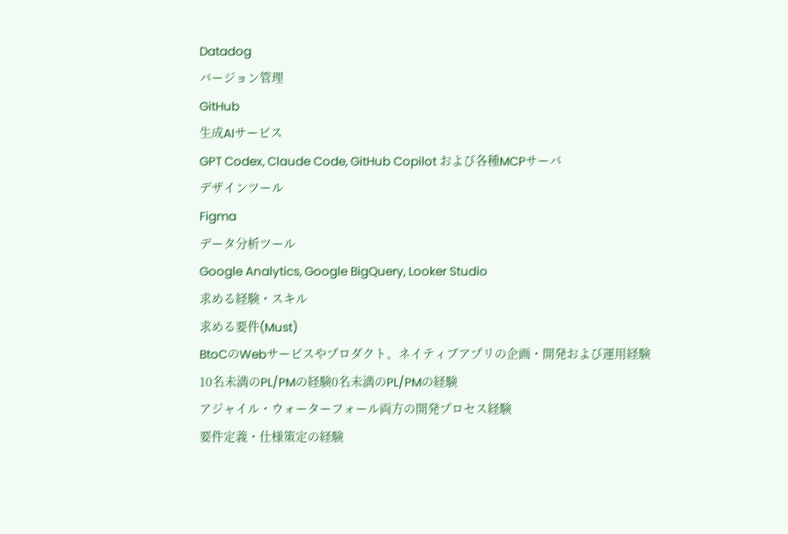Datadog
バージョン管理
GitHub
生成AIサービス
GPT Codex, Claude Code, GitHub Copilot および各種MCPサーバ
デザインツール
Figma
データ分析ツール
Google Analytics, Google BigQuery, Looker Studio
求める経験・スキル
求める要件(Must)
BtoCのWebサービスやプロダクト、ネイティブアプリの企画・開発および運用経験
10名未満のPL/PMの経験0名未満のPL/PMの経験
アジャイル・ウォーターフォール両方の開発プロセス経験
要件定義・仕様策定の経験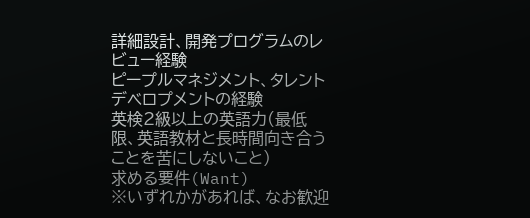詳細設計、開発プログラムのレビュー経験
ピープルマネジメント、タレントデベロプメントの経験
英検2級以上の英語力(最低限、英語教材と長時間向き合うことを苦にしないこと)
求める要件(Want)
※いずれかがあれば、なお歓迎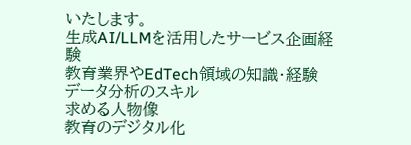いたします。
生成AI/LLMを活用したサービス企画経験
教育業界やEdTech領域の知識・経験
データ分析のスキル
求める人物像
教育のデジタル化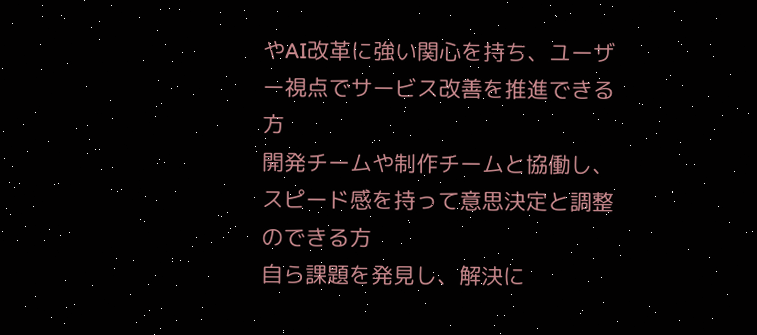やAI改革に強い関心を持ち、ユーザー視点でサービス改善を推進できる方
開発チームや制作チームと協働し、スピード感を持って意思決定と調整のできる方
自ら課題を発見し、解決に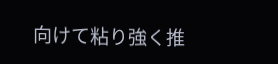向けて粘り強く推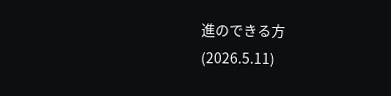進のできる方
(2026.5.11)